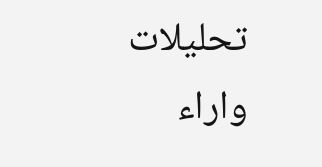تحليلات واراء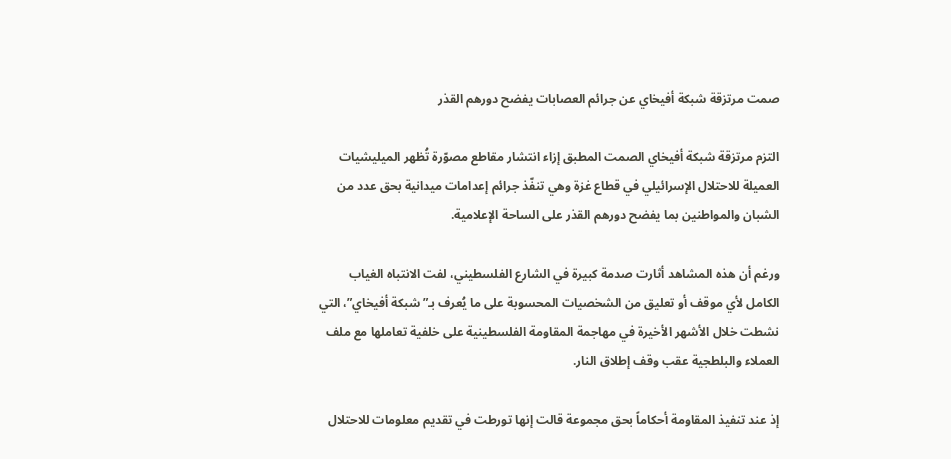صمت مرتزقة شبكة أفيخاي عن جرائم العصابات يفضح دورهم القذر

التزم مرتزقة شبكة أفيخاي الصمت المطبق إزاء انتشار مقاطع مصوّرة تُظهر الميليشيات العميلة للاحتلال الإسرائيلي في قطاع غزة وهي تنفّذ جرائم إعدامات ميدانية بحق عدد من الشبان والمواطنين بما يفضح دورهم القذر على الساحة الإعلامية.

ورغم أن هذه المشاهد أثارت صدمة كبيرة في الشارع الفلسطيني، لفت الانتباه الغياب الكامل لأي موقف أو تعليق من الشخصيات المحسوبة على ما يُعرف بـ”شبكة أفيخاي”، التي نشطت خلال الأشهر الأخيرة في مهاجمة المقاومة الفلسطينية على خلفية تعاملها مع ملف العملاء والبلطجية عقب وقف إطلاق النار.

إذ عند تنفيذ المقاومة أحكاماً بحق مجموعة قالت إنها تورطت في تقديم معلومات للاحتلال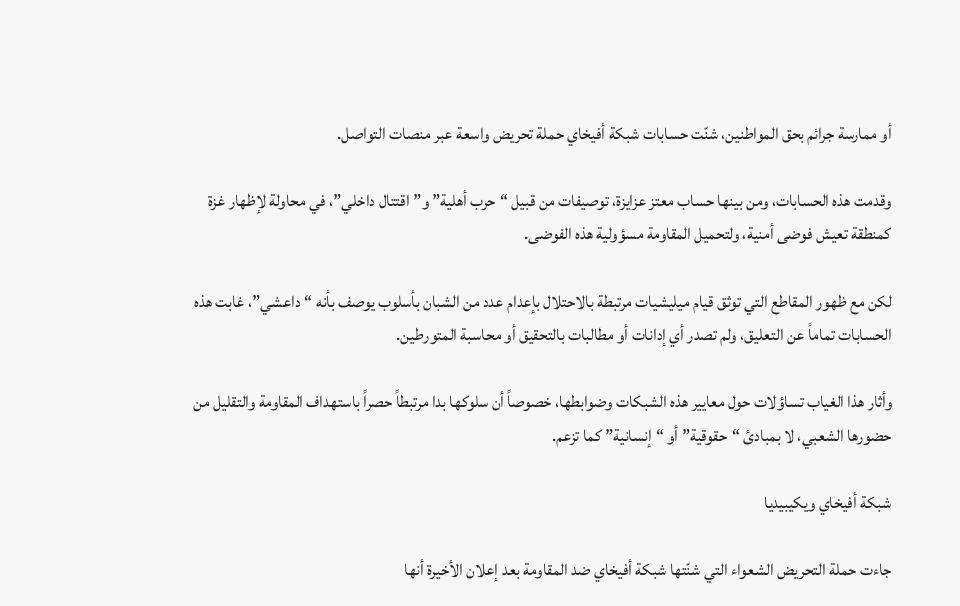أو ممارسة جرائم بحق المواطنين، شنّت حسابات شبكة أفيخاي حملة تحريض واسعة عبر منصات التواصل.

وقدمت هذه الحسابات، ومن بينها حساب معتز عزايزة، توصيفات من قبيل “حرب أهلية” و”اقتتال داخلي”، في محاولة لإظهار غزة كمنطقة تعيش فوضى أمنية، ولتحميل المقاومة مسؤولية هذه الفوضى.

لكن مع ظهور المقاطع التي توثق قيام ميليشيات مرتبطة بالاحتلال بإعدام عدد من الشبان بأسلوب يوصف بأنه “داعشي”، غابت هذه الحسابات تماماً عن التعليق، ولم تصدر أي إدانات أو مطالبات بالتحقيق أو محاسبة المتورطين.

وأثار هذا الغياب تساؤلات حول معايير هذه الشبكات وضوابطها، خصوصاً أن سلوكها بدا مرتبطاً حصراً باستهداف المقاومة والتقليل من حضورها الشعبي، لا بمبادئ “حقوقية” أو “إنسانية” كما تزعم.

شبكة أفيخاي ويكيبيديا

جاءت حملة التحريض الشعواء التي شنّتها شبكة أفيخاي ضد المقاومة بعد إعلان الأخيرة أنها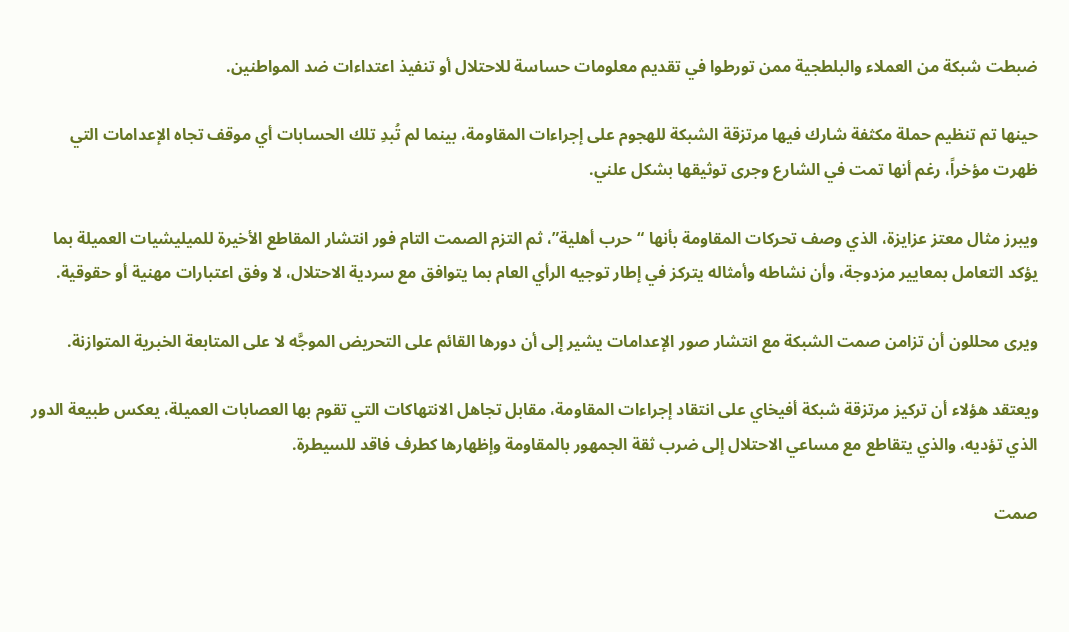ضبطت شبكة من العملاء والبلطجية ممن تورطوا في تقديم معلومات حساسة للاحتلال أو تنفيذ اعتداءات ضد المواطنين.

حينها تم تنظيم حملة مكثفة شارك فيها مرتزقة الشبكة للهجوم على إجراءات المقاومة، بينما لم تُبدِ تلك الحسابات أي موقف تجاه الإعدامات التي ظهرت مؤخراً، رغم أنها تمت في الشارع وجرى توثيقها بشكل علني.

ويبرز مثال معتز عزايزة، الذي وصف تحركات المقاومة بأنها “حرب أهلية”، ثم التزم الصمت التام فور انتشار المقاطع الأخيرة للميليشيات العميلة بما يؤكد التعامل بمعايير مزدوجة، وأن نشاطه وأمثاله يتركز في إطار توجيه الرأي العام بما يتوافق مع سردية الاحتلال، لا وفق اعتبارات مهنية أو حقوقية.

ويرى محللون أن تزامن صمت الشبكة مع انتشار صور الإعدامات يشير إلى أن دورها القائم على التحريض الموجَّه لا على المتابعة الخبرية المتوازنة.

ويعتقد هؤلاء أن تركيز مرتزقة شبكة أفيخاي على انتقاد إجراءات المقاومة، مقابل تجاهل الانتهاكات التي تقوم بها العصابات العميلة، يعكس طبيعة الدور الذي تؤديه، والذي يتقاطع مع مساعي الاحتلال إلى ضرب ثقة الجمهور بالمقاومة وإظهارها كطرف فاقد للسيطرة.

صمت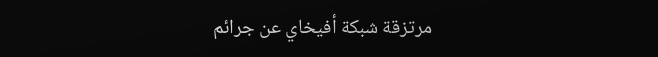مرتزقة شبكة أفيخاي عن جرائم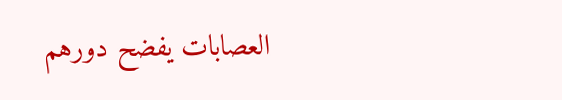العصابات يفضح دورهم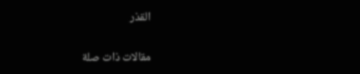القذر

مقالات ذات صلة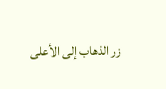زر الذهاب إلى الأعلى